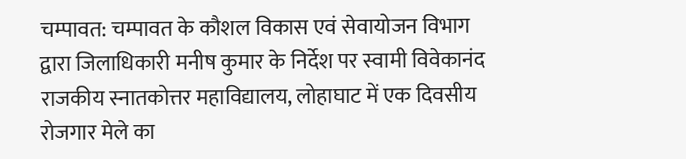चम्पावत: चम्पावत के कौशल विकास एवं सेवायोजन विभाग द्वारा जिलाधिकारी मनीष कुमार के निर्देश पर स्वामी विवेकानंद राजकीय स्नातकोत्तर महाविद्यालय, लोहाघाट में एक दिवसीय रोजगार मेले का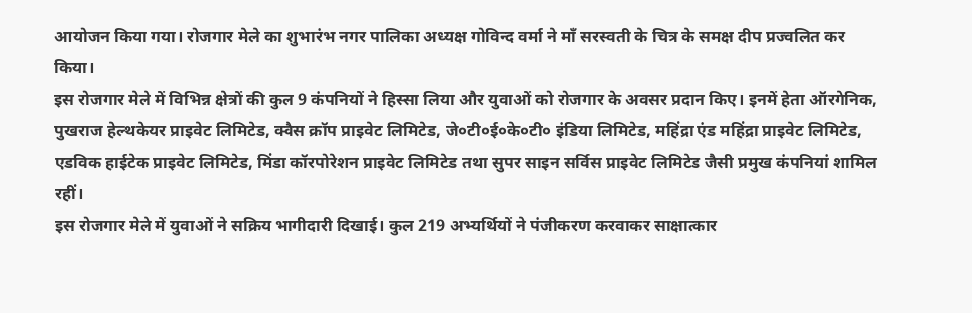आयोजन किया गया। रोजगार मेले का शुभारंभ नगर पालिका अध्यक्ष गोविन्द वर्मा ने माँ सरस्वती के चित्र के समक्ष दीप प्रज्वलित कर किया।
इस रोजगार मेले में विभिन्न क्षेत्रों की कुल 9 कंपनियों ने हिस्सा लिया और युवाओं को रोजगार के अवसर प्रदान किए। इनमें हेता ऑरगेनिक, पुखराज हेल्थकेयर प्राइवेट लिमिटेड, क्वैस क्रॉप प्राइवेट लिमिटेड, जे०टी०ई०के०टी० इंडिया लिमिटेड, महिंद्रा एंड महिंद्रा प्राइवेट लिमिटेड, एडविक हाईटेक प्राइवेट लिमिटेड, मिंडा कॉरपोरेशन प्राइवेट लिमिटेड तथा सुपर साइन सर्विस प्राइवेट लिमिटेड जैसी प्रमुख कंपनियां शामिल रहीं।
इस रोजगार मेले में युवाओं ने सक्रिय भागीदारी दिखाई। कुल 219 अभ्यर्थियों ने पंजीकरण करवाकर साक्षात्कार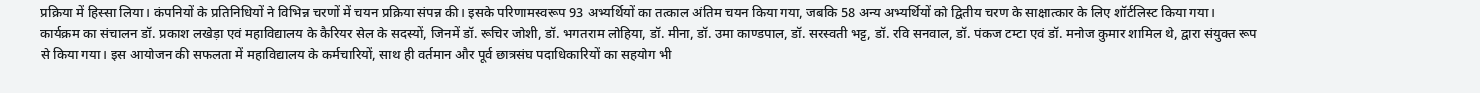प्रक्रिया में हिस्सा लिया। कंपनियों के प्रतिनिधियों ने विभिन्न चरणों में चयन प्रक्रिया संपन्न की। इसके परिणामस्वरूप 93 अभ्यर्थियों का तत्काल अंतिम चयन किया गया, जबकि 58 अन्य अभ्यर्थियों को द्वितीय चरण के साक्षात्कार के लिए शॉर्टलिस्ट किया गया।
कार्यक्रम का संचालन डॉ. प्रकाश लखेड़ा एवं महाविद्यालय के कैरियर सेल के सदस्यों, जिनमें डॉ. रूचिर जोशी, डॉ. भगतराम लोहिया, डॉ. मीना, डॉ. उमा काण्डपाल, डॉ. सरस्वती भट्ट, डॉ. रवि सनवाल, डॉ. पंकज टम्टा एवं डॉ. मनोज कुमार शामिल थे, द्वारा संयुक्त रूप से किया गया। इस आयोजन की सफलता में महाविद्यालय के कर्मचारियों, साथ ही वर्तमान और पूर्व छात्रसंघ पदाधिकारियों का सहयोग भी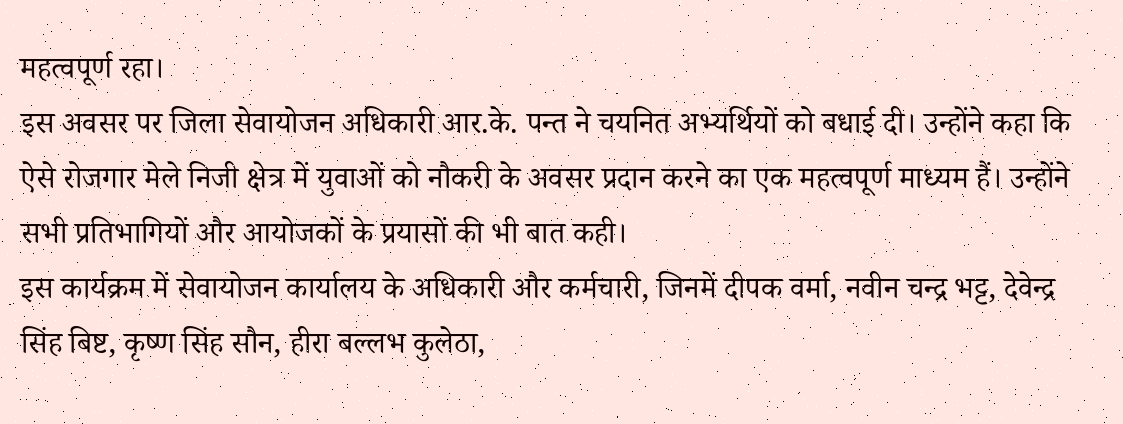महत्वपूर्ण रहा।
इस अवसर पर जिला सेवायोजन अधिकारी आर.के. पन्त ने चयनित अभ्यर्थियों को बधाई दी। उन्होंने कहा कि ऐसे रोजगार मेले निजी क्षेत्र में युवाओं को नौकरी के अवसर प्रदान करने का एक महत्वपूर्ण माध्यम हैं। उन्होंने सभी प्रतिभागियों और आयोजकों के प्रयासों की भी बात कही।
इस कार्यक्रम में सेवायोजन कार्यालय के अधिकारी और कर्मचारी, जिनमें दीपक वर्मा, नवीन चन्द्र भट्ट, देवेन्द्र सिंह बिष्ट, कृष्ण सिंह सौन, हीरा बल्लभ कुलेठा,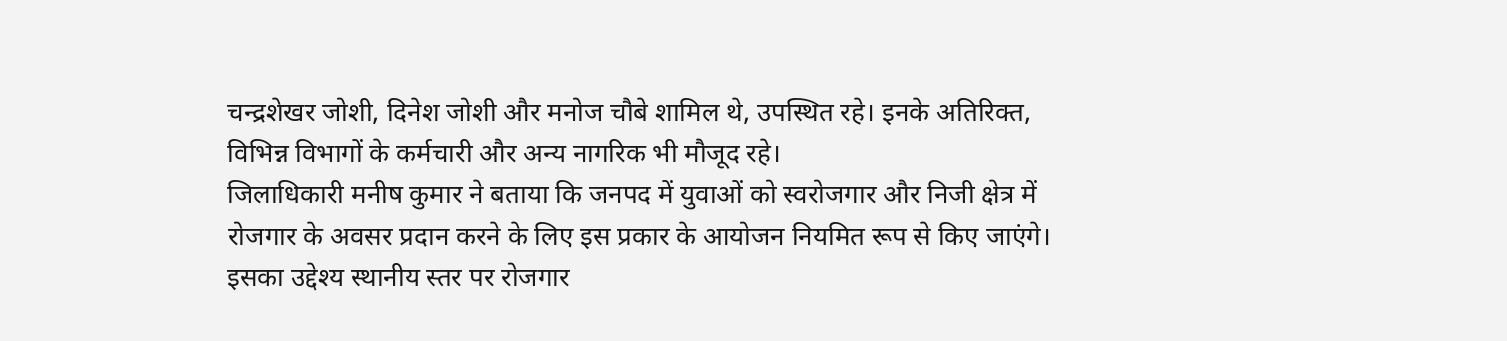चन्द्रशेखर जोशी, दिनेश जोशी और मनोज चौबे शामिल थे, उपस्थित रहे। इनके अतिरिक्त, विभिन्न विभागों के कर्मचारी और अन्य नागरिक भी मौजूद रहे।
जिलाधिकारी मनीष कुमार ने बताया कि जनपद में युवाओं को स्वरोजगार और निजी क्षेत्र में रोजगार के अवसर प्रदान करने के लिए इस प्रकार के आयोजन नियमित रूप से किए जाएंगे। इसका उद्देश्य स्थानीय स्तर पर रोजगार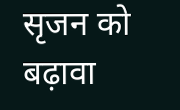सृजन को बढ़ावा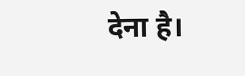देना है।